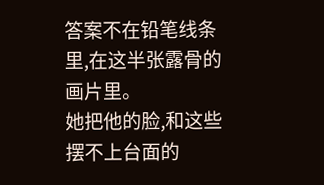答案不在铅笔线条里,在这半张露骨的画片里。
她把他的脸,和这些摆不上台面的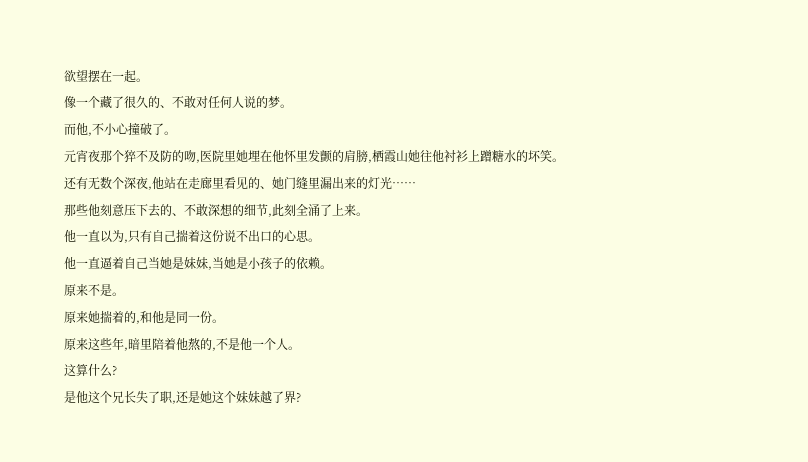欲望摆在一起。
像一个藏了很久的、不敢对任何人说的梦。
而他,不小心撞破了。
元宵夜那个猝不及防的吻,医院里她埋在他怀里发颤的肩膀,栖霞山她往他衬衫上蹭糖水的坏笑。
还有无数个深夜,他站在走廊里看见的、她门缝里漏出来的灯光……
那些他刻意压下去的、不敢深想的细节,此刻全涌了上来。
他一直以为,只有自己揣着这份说不出口的心思。
他一直逼着自己当她是妹妹,当她是小孩子的依赖。
原来不是。
原来她揣着的,和他是同一份。
原来这些年,暗里陪着他熬的,不是他一个人。
这算什么?
是他这个兄长失了职,还是她这个妹妹越了界?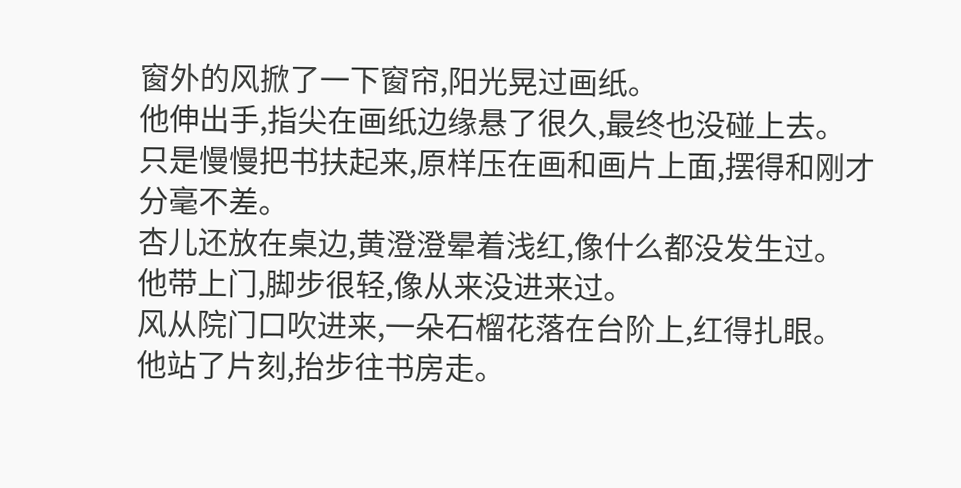窗外的风掀了一下窗帘,阳光晃过画纸。
他伸出手,指尖在画纸边缘悬了很久,最终也没碰上去。
只是慢慢把书扶起来,原样压在画和画片上面,摆得和刚才分毫不差。
杏儿还放在桌边,黄澄澄晕着浅红,像什么都没发生过。
他带上门,脚步很轻,像从来没进来过。
风从院门口吹进来,一朵石榴花落在台阶上,红得扎眼。
他站了片刻,抬步往书房走。